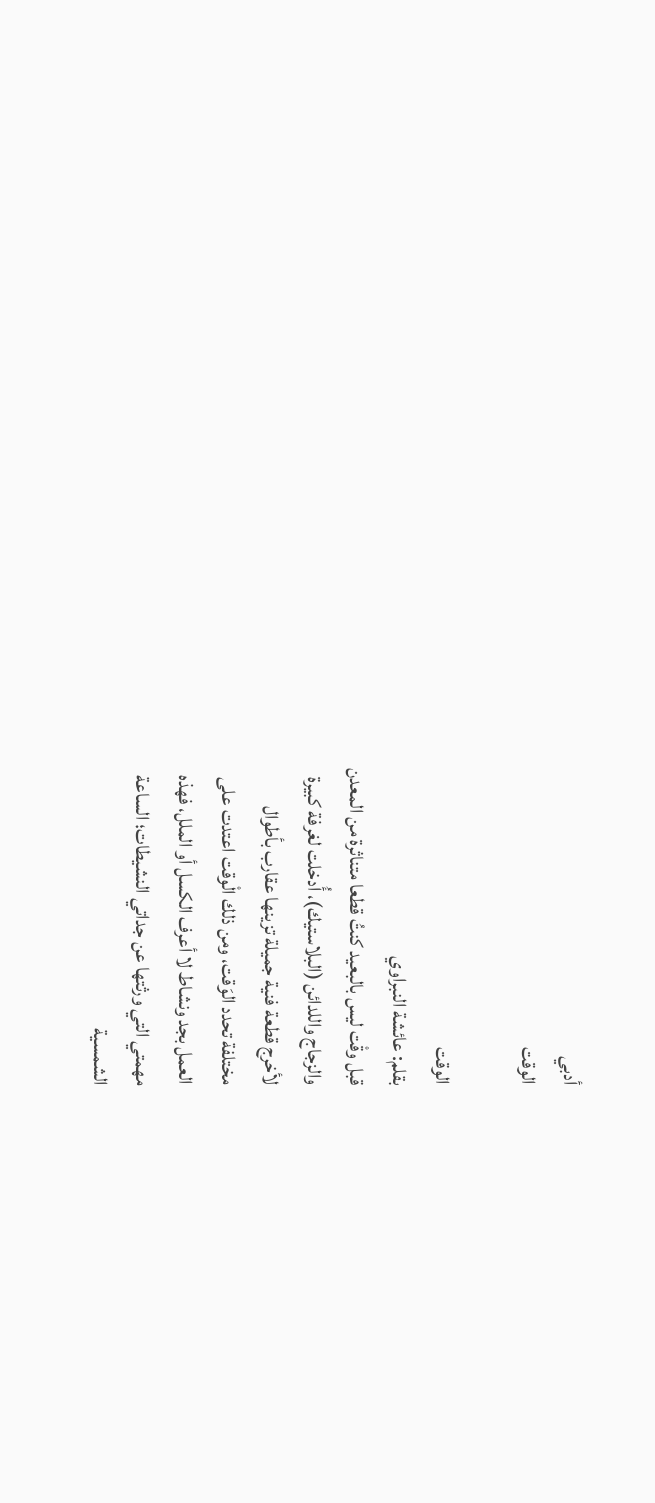أدبي
الوقت

الوقت
بقلم: عائشة النبراوي
قبل وقْت ليس بالبعيد كنتُ قطعا متناثرة من المعدن
والزجاج واللدائن (البلاستيك)، أُدخلت لغرفة كبيرة
لأخرج قطعة فنية جميلة تزينها عقارب بأطوال
مختلفة تحدد الوَقت، ومن ذلك الْوقت اعتدت على
العمل بجد ونشاط لا أعرف الكسل أو الملل، فهذه
مهمتي التي ورثتها عن جداتي النشيطات؛ الساعة
الشمسية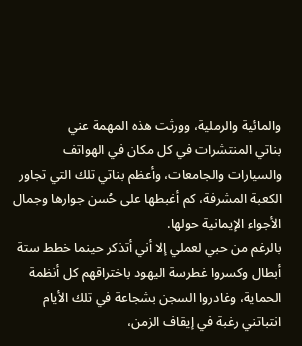والمائية والرملية، وورثت هذه المهمة عني
بناتي المنتشرات في كل مكان في الهواتف
والسيارات والجامعات، وأعظم بناتي تلك التي تجاور
الكعبة المشرفة، كم أغبطها على حُسن جوارها وجمال
الأجواء الإيمانية حولها.
بالرغم من حبي لعملي إلا أني أتذكر حينما خطط ستة
أبطال وكسروا غطرسة اليهود باختراقهم كل أنظمة
الحماية، وغادروا السجن بشجاعة في تلك الأيام
انتباتني رغبة في إيقاف الزمن،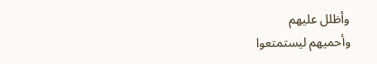وأظلل عليهم
وأحميهم ليستمتعوا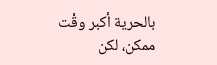بالحرية أكبر وقْت ممكن، لكن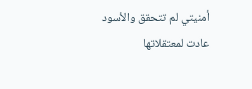أمنيتي لم تتحقق والأسود عادت لمعتقلاتها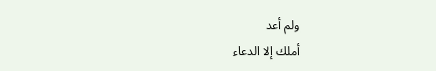ولم أعد
أملك إلا الدعاء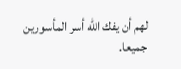لهم أن يفك الله أسر المأسورين
جميعا.